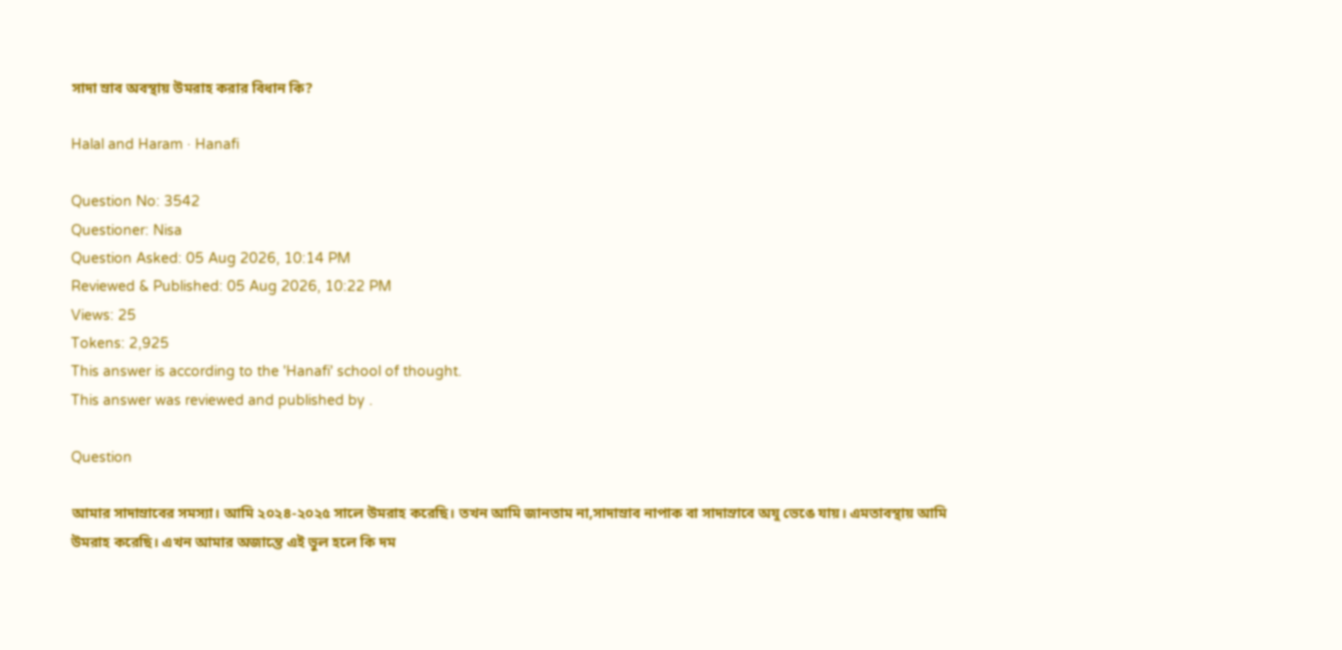সাদা স্রাব অবস্থায় উমরাহ করার বিধান কি?

Halal and Haram · Hanafi

Question No: 3542
Questioner: Nisa
Question Asked: 05 Aug 2026, 10:14 PM
Reviewed & Published: 05 Aug 2026, 10:22 PM
Views: 25
Tokens: 2,925
This answer is according to the 'Hanafi' school of thought.
This answer was reviewed and published by .

Question

আমার সাদাস্রাবের সমস্যা। আমি ২০২৪-২০২৫ সালে উমরাহ করেছি। তখন আমি জানতাম না,সাদাস্রাব নাপাক বা সাদাস্রাবে অযু ভেঙে যায়। এমতাবস্থায় আমি উমরাহ করেছি। এখন আমার অজান্তে এই ভুল হলে কি দম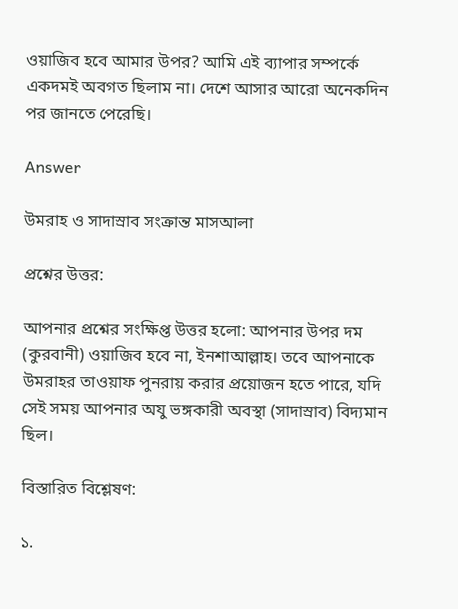ওয়াজিব হবে আমার উপর? আমি এই ব্যাপার সম্পর্কে একদমই অবগত ছিলাম না। দেশে আসার আরো অনেকদিন পর জানতে পেরেছি।

Answer

উমরাহ ও সাদাস্রাব সংক্রান্ত মাসআলা

প্রশ্নের উত্তর:

আপনার প্রশ্নের সংক্ষিপ্ত উত্তর হলো: আপনার উপর দম (কুরবানী) ওয়াজিব হবে না, ইনশাআল্লাহ। তবে আপনাকে উমরাহর তাওয়াফ পুনরায় করার প্রয়োজন হতে পারে, যদি সেই সময় আপনার অযু ভঙ্গকারী অবস্থা (সাদাস্রাব) বিদ্যমান ছিল।

বিস্তারিত বিশ্লেষণ:

১.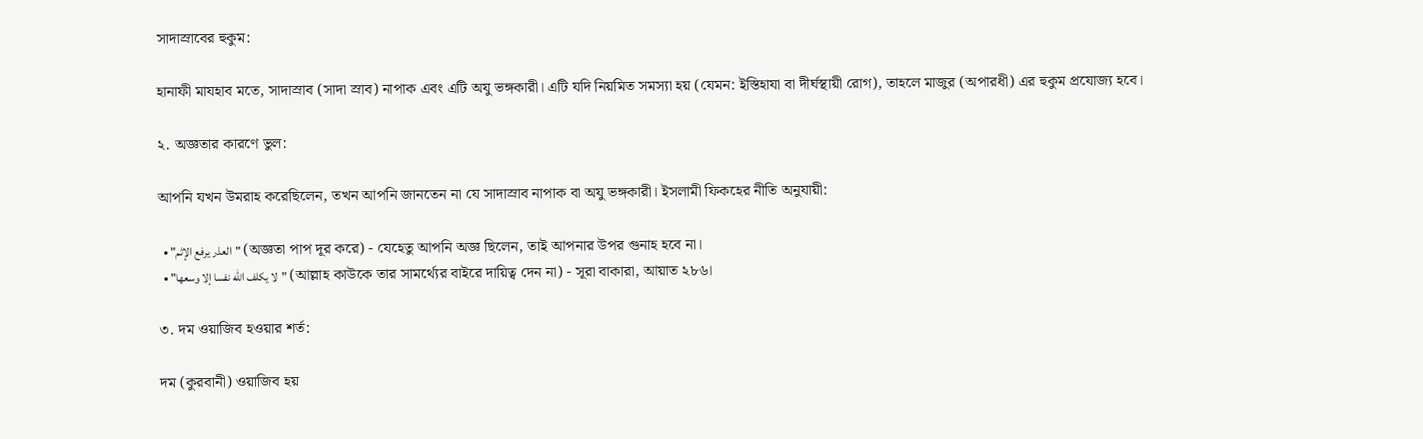সাদাস্রাবের হুকুম:

হানাফী মাযহাব মতে, সাদাস্রাব (সাদা স্রাব) নাপাক এবং এটি অযু ভঙ্গকারী। এটি যদি নিয়মিত সমস্যা হয় (যেমন: ইস্তিহাযা বা দীর্ঘস্থায়ী রোগ), তাহলে মাজুর (অপারধী) এর হুকুম প্রযোজ্য হবে।

২. অজ্ঞতার কারণে ভুল:

আপনি যখন উমরাহ করেছিলেন, তখন আপনি জানতেন না যে সাদাস্রাব নাপাক বা অযু ভঙ্গকারী। ইসলামী ফিকহের নীতি অনুযায়ী:

  • "العذر يرفع الإثم" (অজ্ঞতা পাপ দূর করে) - যেহেতু আপনি অজ্ঞ ছিলেন, তাই আপনার উপর গুনাহ হবে না।
  • "لا يكلف الله نفسا إلا وسعها" (আল্লাহ কাউকে তার সামর্থ্যের বাইরে দায়িত্ব দেন না) - সূরা বাকারা, আয়াত ২৮৬।

৩. দম ওয়াজিব হওয়ার শর্ত:

দম (কুরবানী) ওয়াজিব হয়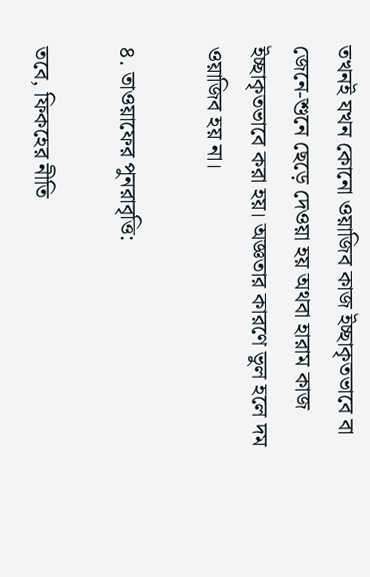তখনই যখন কোনো ওয়াজিব কাজ ইচ্ছাকৃতভাবে বা জেনে-শুনে ছেড়ে দেওয়া হয় অথবা হারাম কাজ ইচ্ছাকৃতভাবে করা হয়। অজ্ঞতার কারণে ভুল হলে দম ওয়াজিব হয় না।

৪. তাওয়াফের পুনরাবৃত্তি:

তবে, ফিকহের নীতি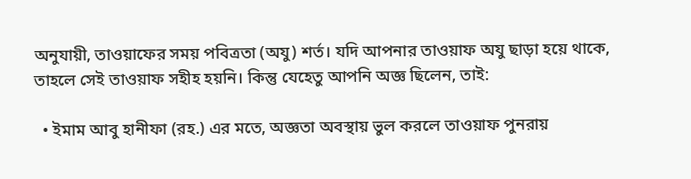অনুযায়ী, তাওয়াফের সময় পবিত্রতা (অযু) শর্ত। যদি আপনার তাওয়াফ অযু ছাড়া হয়ে থাকে, তাহলে সেই তাওয়াফ সহীহ হয়নি। কিন্তু যেহেতু আপনি অজ্ঞ ছিলেন, তাই:

  • ইমাম আবু হানীফা (রহ.) এর মতে, অজ্ঞতা অবস্থায় ভুল করলে তাওয়াফ পুনরায়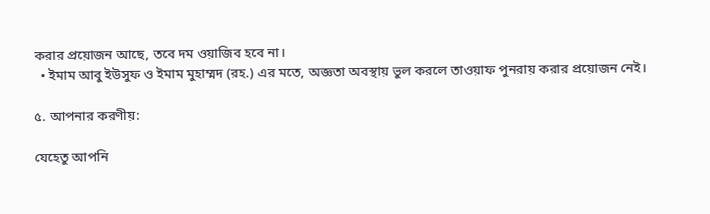করার প্রয়োজন আছে, তবে দম ওয়াজিব হবে না।
  • ইমাম আবু ইউসুফ ও ইমাম মুহাম্মদ (রহ.) এর মতে, অজ্ঞতা অবস্থায় ভুল করলে তাওয়াফ পুনরায় করার প্রয়োজন নেই।

৫. আপনার করণীয়:

যেহেতু আপনি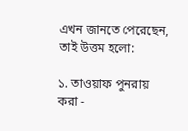এখন জানতে পেরেছেন, তাই উত্তম হলো:

১. তাওয়াফ পুনরায় করা -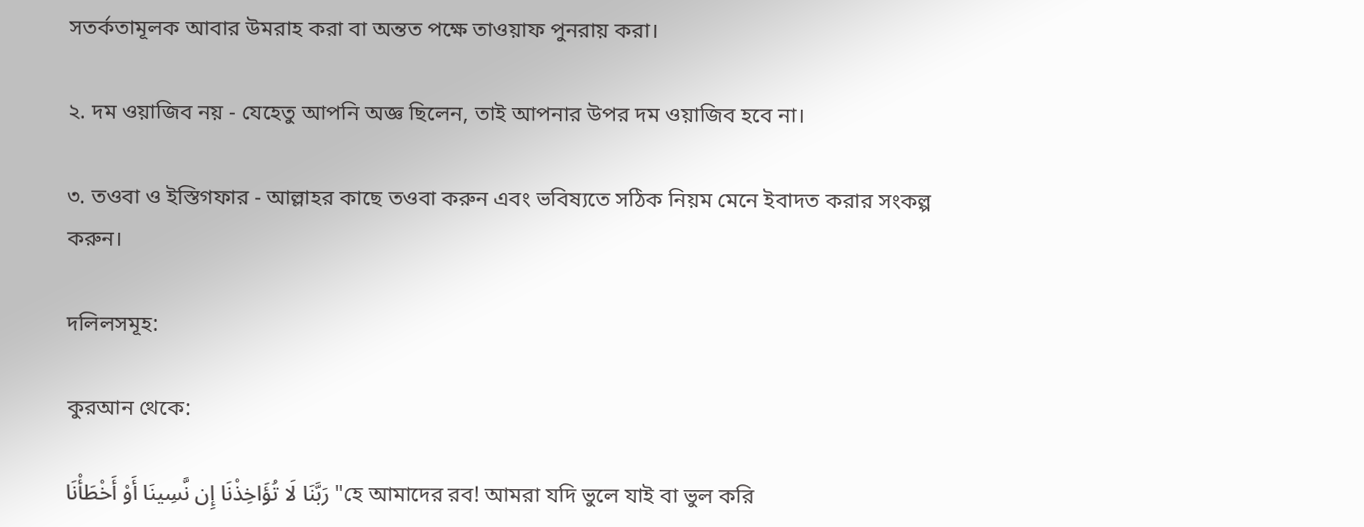সতর্কতামূলক আবার উমরাহ করা বা অন্তত পক্ষে তাওয়াফ পুনরায় করা।

২. দম ওয়াজিব নয় - যেহেতু আপনি অজ্ঞ ছিলেন, তাই আপনার উপর দম ওয়াজিব হবে না।

৩. তওবা ও ইস্তিগফার - আল্লাহর কাছে তওবা করুন এবং ভবিষ্যতে সঠিক নিয়ম মেনে ইবাদত করার সংকল্প করুন।

দলিলসমূহ:

কুরআন থেকে:

رَبَّنَا لَا تُؤَاخِذْنَا إِن نَّسِينَا أَوْ أَخْطَأْنَا "হে আমাদের রব! আমরা যদি ভুলে যাই বা ভুল করি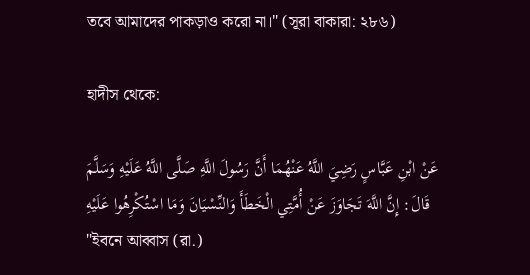তবে আমাদের পাকড়াও করো না।" (সূরা বাকারা: ২৮৬)

হাদীস থেকে:

عَنْ ابْنِ عَبَّاسٍ رَضِيَ اللَّهُ عَنْهُمَا أَنَّ رَسُولَ اللَّهِ صَلَّى اللَّهُ عَلَيْهِ وَسَلَّمَ قَالَ: إِنَّ اللَّهَ تَجَاوَزَ عَنْ أُمَّتِي الْخَطَأَ وَالنِّسْيَانَ وَمَا اسْتُكْرِهُوا عَلَيْهِ "ইবনে আব্বাস (রা.)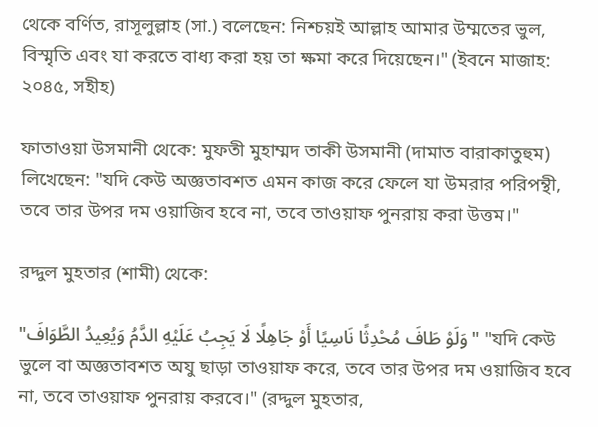থেকে বর্ণিত, রাসূলুল্লাহ (সা.) বলেছেন: নিশ্চয়ই আল্লাহ আমার উম্মতের ভুল, বিস্মৃতি এবং যা করতে বাধ্য করা হয় তা ক্ষমা করে দিয়েছেন।" (ইবনে মাজাহ: ২০৪৫, সহীহ)

ফাতাওয়া উসমানী থেকে: মুফতী মুহাম্মদ তাকী উসমানী (দামাত বারাকাতুহুম) লিখেছেন: "যদি কেউ অজ্ঞতাবশত এমন কাজ করে ফেলে যা উমরার পরিপন্থী, তবে তার উপর দম ওয়াজিব হবে না, তবে তাওয়াফ পুনরায় করা উত্তম।"

রদ্দুল মুহতার (শামী) থেকে:

"وَلَوْ طَافَ مُحْدِثًا نَاسِيًا أَوْ جَاهِلًا لَا يَجِبُ عَلَيْهِ الدَّمُ وَيُعِيدُ الطَّوَافَ" "যদি কেউ ভুলে বা অজ্ঞতাবশত অযু ছাড়া তাওয়াফ করে, তবে তার উপর দম ওয়াজিব হবে না, তবে তাওয়াফ পুনরায় করবে।" (রদ্দুল মুহতার,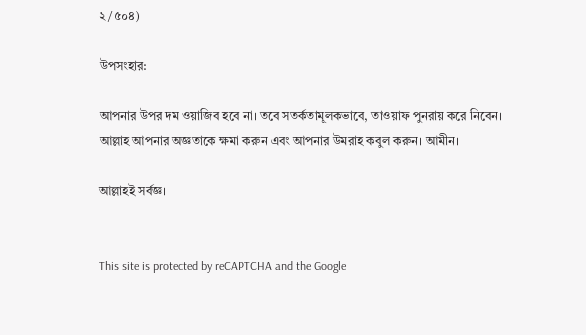২/৫০৪)

উপসংহার:

আপনার উপর দম ওয়াজিব হবে না। তবে সতর্কতামূলকভাবে, তাওয়াফ পুনরায় করে নিবেন। আল্লাহ আপনার অজ্ঞতাকে ক্ষমা করুন এবং আপনার উমরাহ কবুল করুন। আমীন।

আল্লাহই সর্বজ্ঞ।


This site is protected by reCAPTCHA and the Google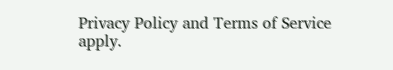Privacy Policy and Terms of Service apply.